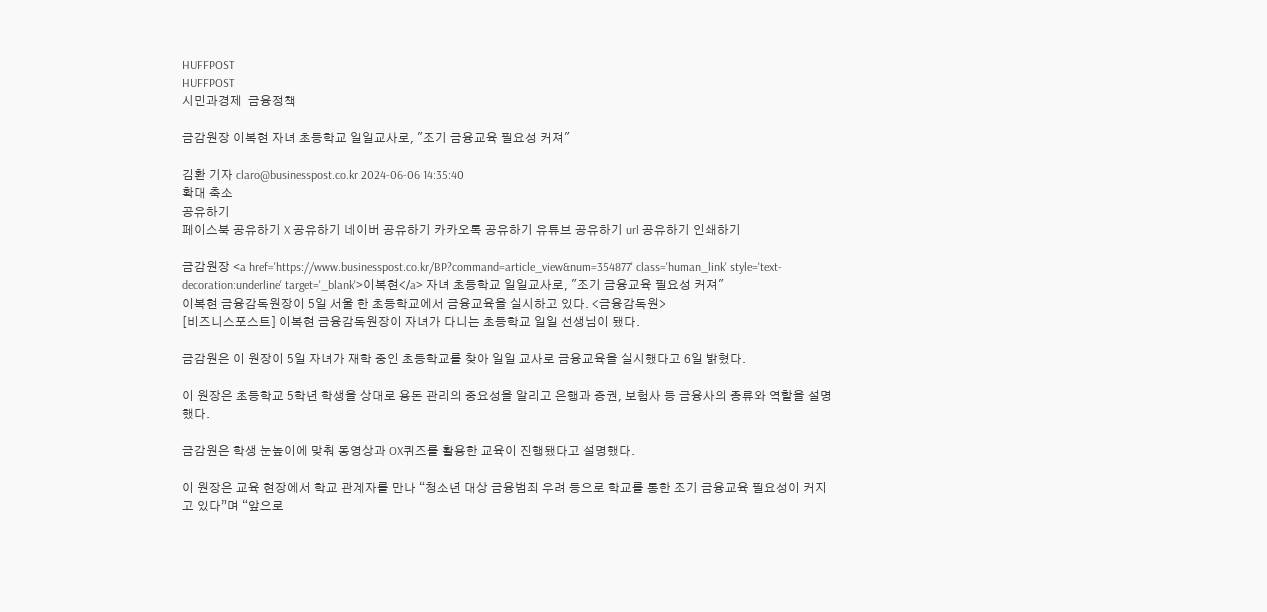HUFFPOST
HUFFPOST
시민과경제  금융정책

금감원장 이복현 자녀 초등학교 일일교사로, "조기 금융교육 필요성 커져"

김환 기자 claro@businesspost.co.kr 2024-06-06 14:35:40
확대 축소
공유하기
페이스북 공유하기 X 공유하기 네이버 공유하기 카카오톡 공유하기 유튜브 공유하기 url 공유하기 인쇄하기

금감원장 <a href='https://www.businesspost.co.kr/BP?command=article_view&num=354877' class='human_link' style='text-decoration:underline' target='_blank'>이복현</a> 자녀 초등학교 일일교사로, "조기 금융교육 필요성 커져"
이복현 금융감독원장이 5일 서울 한 초등학교에서 금융교육을 실시하고 있다. <금융감독원>
[비즈니스포스트] 이복현 금융감독원장이 자녀가 다니는 초등학교 일일 선생님이 됐다.

금감원은 이 원장이 5일 자녀가 재학 중인 초등학교를 찾아 일일 교사로 금융교육을 실시했다고 6일 밝혔다.

이 원장은 초등학교 5학년 학생을 상대로 용돈 관리의 중요성을 알리고 은행과 증권, 보험사 등 금융사의 종류와 역할을 설명했다.

금감원은 학생 눈높이에 맞춰 동영상과 OX퀴즈를 활용한 교육이 진행됐다고 설명했다.

이 원장은 교육 현장에서 학교 관계자를 만나 “청소년 대상 금융범죄 우려 등으로 학교를 통한 조기 금융교육 필요성이 커지고 있다”며 “앞으로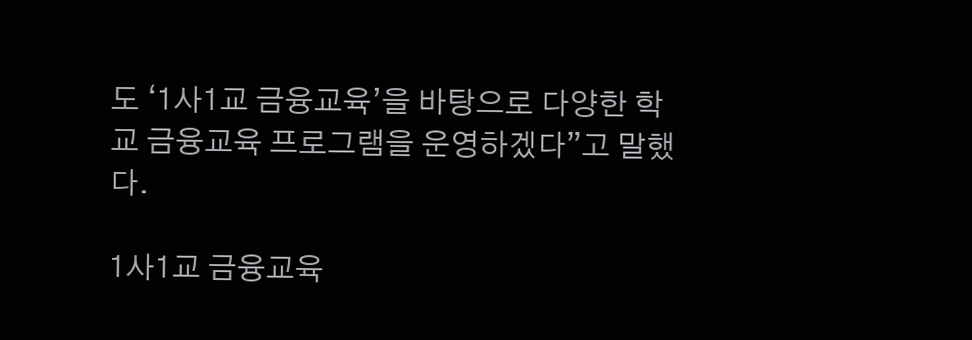도 ‘1사1교 금융교육’을 바탕으로 다양한 학교 금융교육 프로그램을 운영하겠다”고 말했다.

1사1교 금융교육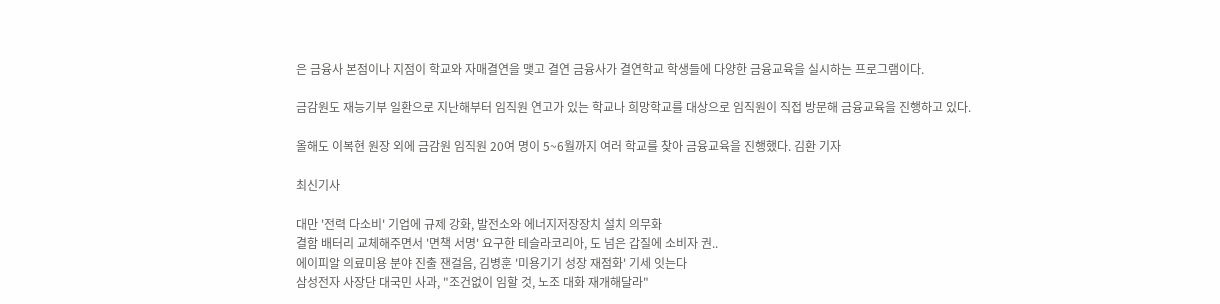은 금융사 본점이나 지점이 학교와 자매결연을 맺고 결연 금융사가 결연학교 학생들에 다양한 금융교육을 실시하는 프로그램이다.

금감원도 재능기부 일환으로 지난해부터 임직원 연고가 있는 학교나 희망학교를 대상으로 임직원이 직접 방문해 금융교육을 진행하고 있다.

올해도 이복현 원장 외에 금감원 임직원 20여 명이 5~6월까지 여러 학교를 찾아 금융교육을 진행했다. 김환 기자

최신기사

대만 '전력 다소비' 기업에 규제 강화, 발전소와 에너지저장장치 설치 의무화
결함 배터리 교체해주면서 '면책 서명' 요구한 테슬라코리아, 도 넘은 갑질에 소비자 권..
에이피알 의료미용 분야 진출 잰걸음, 김병훈 '미용기기 성장 재점화' 기세 잇는다
삼성전자 사장단 대국민 사과, "조건없이 임할 것, 노조 대화 재개해달라"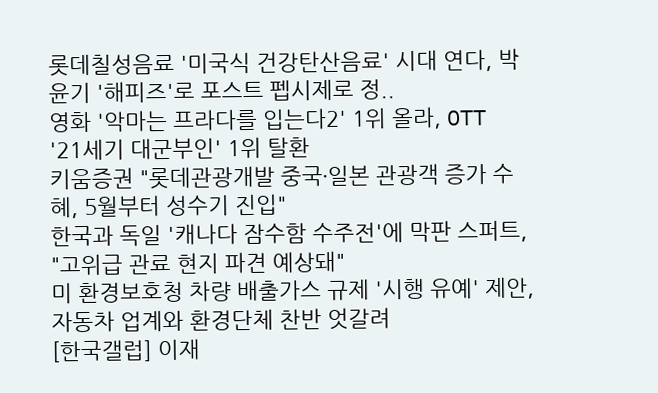롯데칠성음료 '미국식 건강탄산음료' 시대 연다, 박윤기 '해피즈'로 포스트 펩시제로 정..
영화 '악마는 프라다를 입는다2' 1위 올라, OTT '21세기 대군부인' 1위 탈환
키움증권 "롯데관광개발 중국ᐧ일본 관광객 증가 수혜, 5월부터 성수기 진입"
한국과 독일 '캐나다 잠수함 수주전'에 막판 스퍼트, "고위급 관료 현지 파견 예상돼"
미 환경보호청 차량 배출가스 규제 '시행 유예' 제안, 자동차 업계와 환경단체 찬반 엇갈려
[한국갤럽] 이재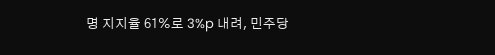명 지지율 61%로 3%p 내려, 민주당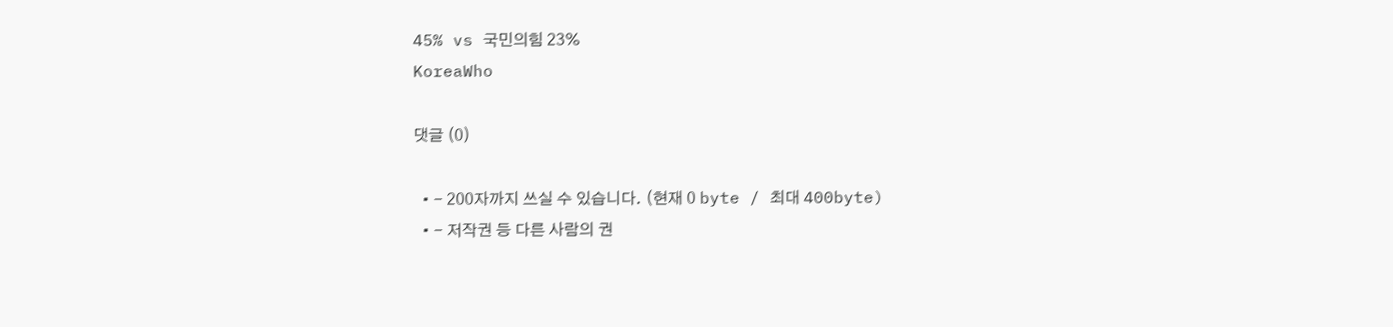45% vs 국민의힘 23%
KoreaWho

댓글 (0)

  • - 200자까지 쓰실 수 있습니다. (현재 0 byte / 최대 400byte)
  • - 저작권 등 다른 사람의 권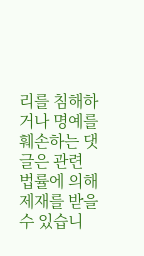리를 침해하거나 명예를 훼손하는 댓글은 관련 법률에 의해 제재를 받을 수 있습니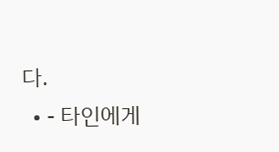다.
  • - 타인에게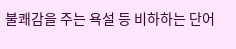불쾌감을 주는 욕설 등 비하하는 단어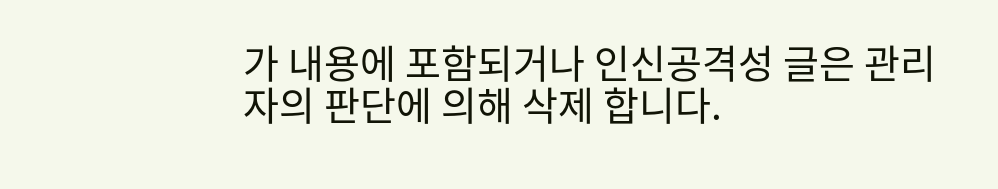가 내용에 포함되거나 인신공격성 글은 관리자의 판단에 의해 삭제 합니다.